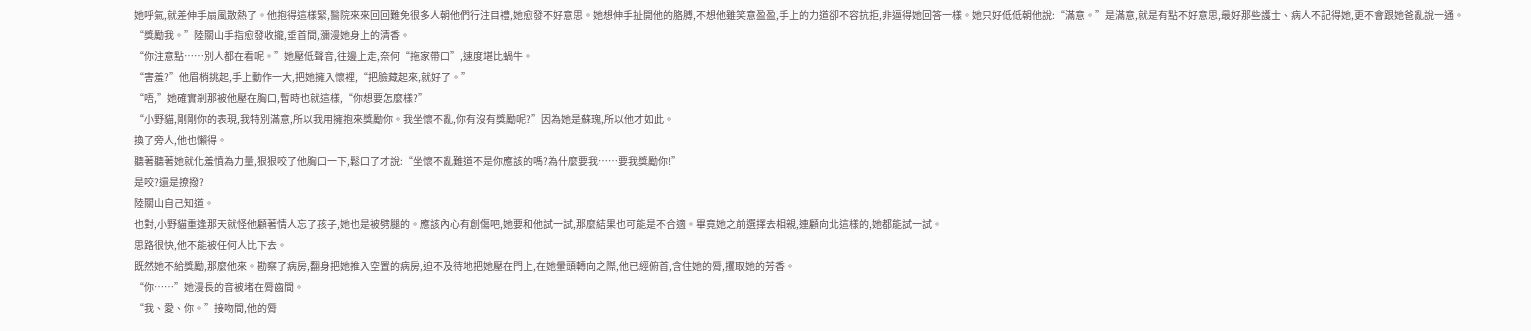她呼氣,就差伸手扇風散熱了。他抱得這樣緊,醫院來來回回難免很多人朝他們行注目禮,她愈發不好意思。她想伸手扯開他的胳膊,不想他雖笑意盈盈,手上的力道卻不容抗拒,非逼得她回答一樣。她只好低低朝他說:“滿意。”是滿意,就是有點不好意思,最好那些護士、病人不記得她,更不會跟她爸亂說一通。
“獎勵我。”陸關山手指愈發收攏,垂首間,瀰漫她身上的清香。
“你注意點……別人都在看呢。”她壓低聲音,往邊上走,奈何“拖家帶口”,速度堪比蝸牛。
“害羞?”他眉梢挑起,手上動作一大,把她擁入懷裡,“把臉藏起來,就好了。”
“唔,”她確實剎那被他壓在胸口,暫時也就這樣,“你想要怎麼樣?”
“小野貓,剛剛你的表現,我特別滿意,所以我用擁抱來獎勵你。我坐懷不亂,你有沒有獎勵呢?”因為她是蘇瑰,所以他才如此。
換了旁人,他也懶得。
聽著聽著她就化羞憤為力量,狠狠咬了他胸口一下,鬆口了才說:“坐懷不亂難道不是你應該的嗎?為什麼要我……要我獎勵你!”
是咬?還是撩撥?
陸關山自己知道。
也對,小野貓重逢那天就怪他顧著情人忘了孩子,她也是被劈腿的。應該內心有創傷吧,她要和他試一試,那麼結果也可能是不合適。畢竟她之前選擇去相親,連顧向北這樣的,她都能試一試。
思路很快,他不能被任何人比下去。
既然她不給獎勵,那麼他來。勘察了病房,翻身把她推入空置的病房,迫不及待地把她壓在門上,在她暈頭轉向之際,他已經俯首,含住她的脣,攫取她的芳香。
“你……”她漫長的音被堵在脣齒間。
“我、愛、你。”接吻間,他的脣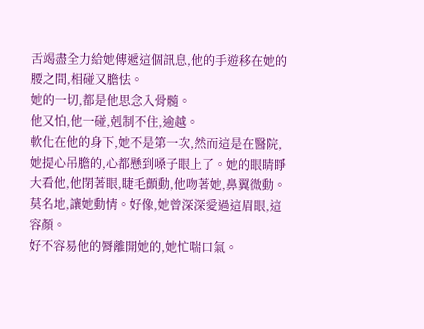舌竭盡全力給她傳遞這個訊息,他的手遊移在她的腰之間,相碰又膽怯。
她的一切,都是他思念入骨髓。
他又怕,他一碰,剋制不住,逾越。
軟化在他的身下,她不是第一次,然而這是在醫院,她提心吊膽的,心都懸到嗓子眼上了。她的眼睛睜大看他,他閉著眼,睫毛顫動,他吻著她,鼻翼微動。
莫名地,讓她動情。好像,她曾深深愛過這眉眼,這容顏。
好不容易他的脣離開她的,她忙喘口氣。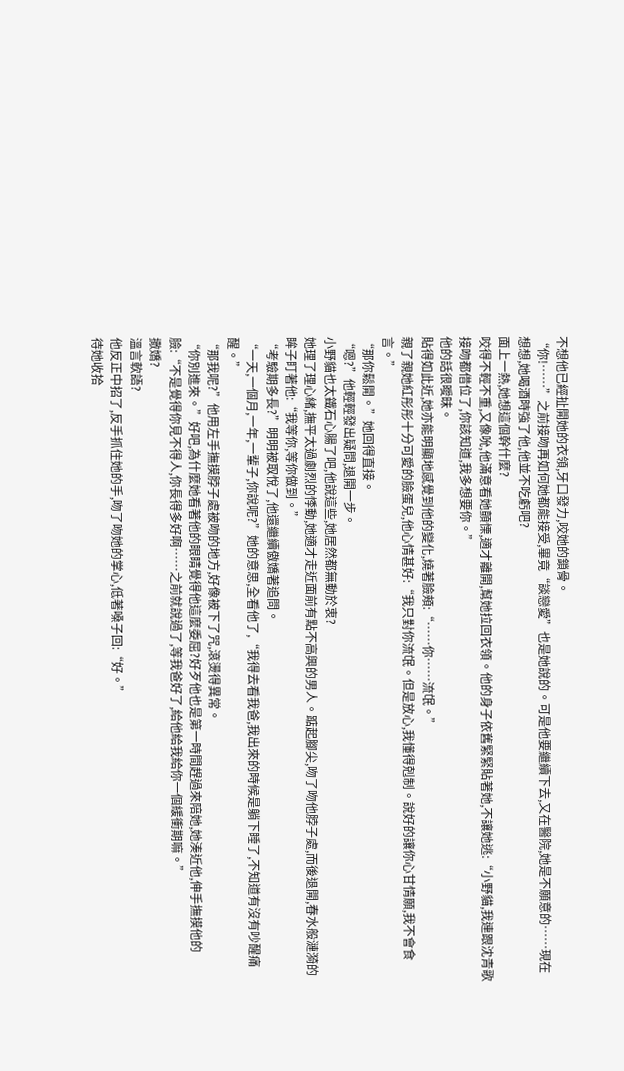不想他已經扯開她的衣領,牙口發力,咬她的鎖骨。
“你!……”之前接吻再如何她都能接受,畢竟“談戀愛”也是她說的。可是他要繼續下去,又在醫院,她是不願意的……現在想想,她喝酒時強了他,他並不吃虧吧?
面上一熱,她想這個幹什麼?
咬得不輕不重,又像吮,他滿意看她顫慄,適才離開,幫她拉回衣領。他的身子依舊緊緊貼著她,不讓她逃:“小野貓,我連跟沈青歌接吻都借位了,你該知道,我多想要你。”
他的話很曖昧。
貼得如此近,她亦能明顯地感覺到他的變化,燒著臉頰:“……你……流氓。”
親了親她紅彤彤十分可愛的臉蛋兒,他心情甚好:“我只對你流氓。但是放心,我懂得剋制。說好的讓你心甘情願,我不會食言。”
“那你鬆開。”她回得直接。
“嗯?”他輕輕發出疑問,退開一步。
小野貓也太鐵石心腸了吧,他說這些,她居然都無動於衷?
她理了理心緒,撫平太過劇烈的悸動,她適才走近面前有點不高興的男人。踮起腳尖,吻了吻他脖子處,而後退開,春水般漣漪的眸子盯著他:“我等你,等你做到。”
“考驗期多長?”明明被取悅了,他還繼續傲嬌著追問。
“一天,一個月,一年,一輩子,你說呢?”她的意思,全看他了,“我得去看我爸,我出來的時候是躺下睡了,不知道有沒有吵醒痛醒。”
“那我呢?”他用左手撫摸脖子處被吻的地方,好像被下了咒,滾燙得異常。
“你別進來。”好吧,為什麼她看著他的眼睛覺得他這麼委屈?好歹他也是第一時間趕過來陪她,她湊近他,伸手撫摸他的臉:“不是覺得你見不得人,你長得多好啊……之前就說過了,等我爸好了,給他給我給你一個緩衝期嘛。”
撒嬌?
溫言軟語?
他反正中招了,反手抓住她的手,吻了吻她的掌心,低著嗓子回:“好。”
待她收拾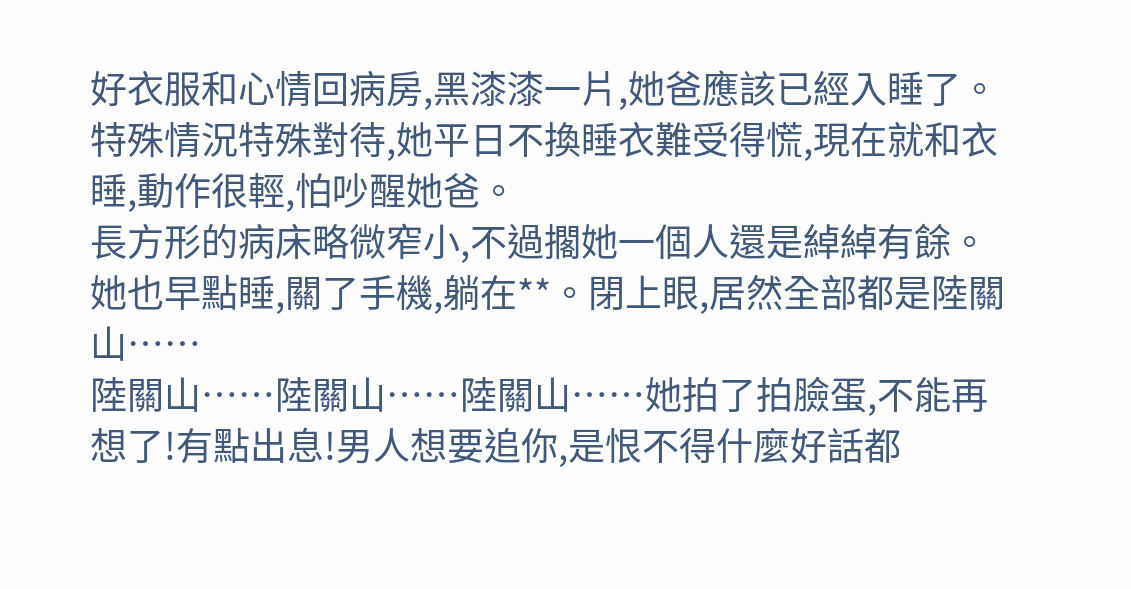好衣服和心情回病房,黑漆漆一片,她爸應該已經入睡了。特殊情況特殊對待,她平日不換睡衣難受得慌,現在就和衣睡,動作很輕,怕吵醒她爸。
長方形的病床略微窄小,不過擱她一個人還是綽綽有餘。她也早點睡,關了手機,躺在**。閉上眼,居然全部都是陸關山……
陸關山……陸關山……陸關山……她拍了拍臉蛋,不能再想了!有點出息!男人想要追你,是恨不得什麼好話都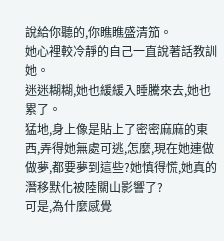說給你聽的,你瞧瞧盛清笳。
她心裡較冷靜的自己一直說著話教訓她。
迷迷糊糊,她也緩緩入睡騰來去,她也累了。
猛地,身上像是貼上了密密麻麻的東西,弄得她無處可逃,怎麼,現在她連做做夢,都要夢到這些?她慎得慌,她真的潛移默化被陸關山影響了?
可是,為什麼感覺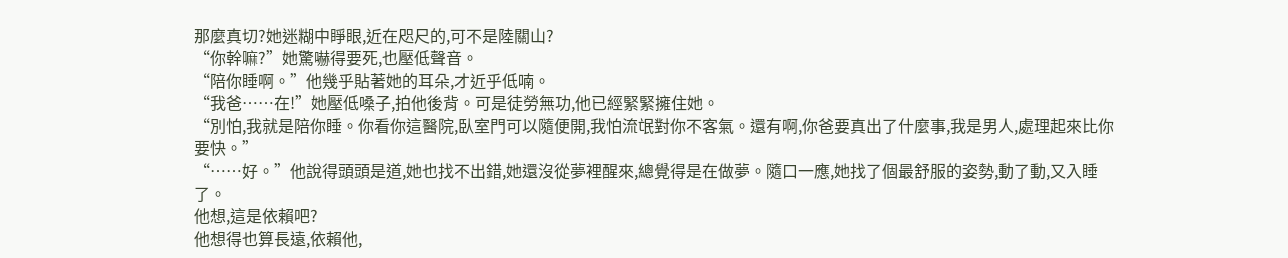那麼真切?她迷糊中睜眼,近在咫尺的,可不是陸關山?
“你幹嘛?”她驚嚇得要死,也壓低聲音。
“陪你睡啊。”他幾乎貼著她的耳朵,才近乎低喃。
“我爸……在!”她壓低嗓子,拍他後背。可是徒勞無功,他已經緊緊擁住她。
“別怕,我就是陪你睡。你看你這醫院,臥室門可以隨便開,我怕流氓對你不客氣。還有啊,你爸要真出了什麼事,我是男人,處理起來比你要快。”
“……好。”他說得頭頭是道,她也找不出錯,她還沒從夢裡醒來,總覺得是在做夢。隨口一應,她找了個最舒服的姿勢,動了動,又入睡了。
他想,這是依賴吧?
他想得也算長遠,依賴他,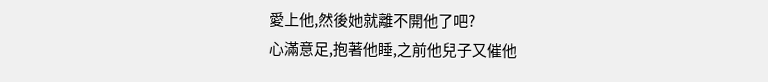愛上他,然後她就離不開他了吧?
心滿意足,抱著他睡,之前他兒子又催他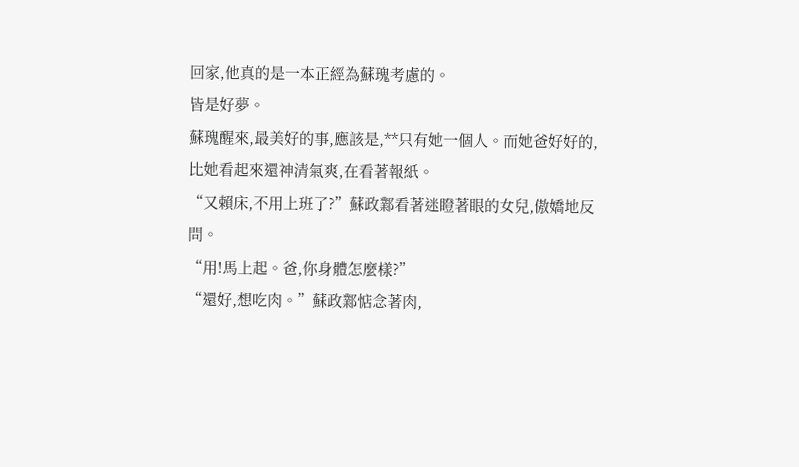回家,他真的是一本正經為蘇瑰考慮的。
皆是好夢。
蘇瑰醒來,最美好的事,應該是,**只有她一個人。而她爸好好的,比她看起來還神清氣爽,在看著報紙。
“又賴床,不用上班了?”蘇政鄴看著迷瞪著眼的女兒,傲嬌地反問。
“用!馬上起。爸,你身體怎麼樣?”
“還好,想吃肉。”蘇政鄴惦念著肉,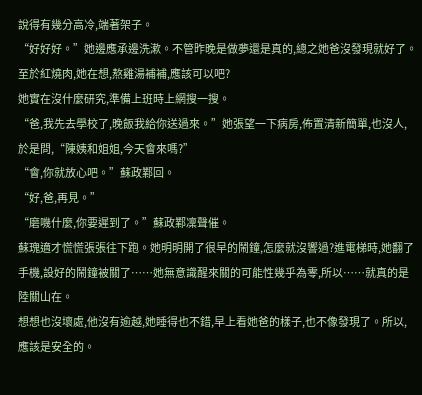說得有幾分高冷,端著架子。
“好好好。”她邊應承邊洗漱。不管昨晚是做夢還是真的,總之她爸沒發現就好了。至於紅燒肉,她在想,熬雞湯補補,應該可以吧?
她實在沒什麼研究,準備上班時上網搜一搜。
“爸,我先去學校了,晚飯我給你送過來。”她張望一下病房,佈置清新簡單,也沒人,於是問,“陳姨和姐姐,今天會來嗎?”
“會,你就放心吧。”蘇政鄴回。
“好,爸,再見。”
“磨嘰什麼,你要遲到了。”蘇政鄴凜聲催。
蘇瑰適才慌慌張張往下跑。她明明開了很早的鬧鐘,怎麼就沒響過?進電梯時,她翻了手機,設好的鬧鐘被關了……她無意識醒來關的可能性幾乎為零,所以……就真的是陸關山在。
想想也沒壞處,他沒有逾越,她睡得也不錯,早上看她爸的樣子,也不像發現了。所以,應該是安全的。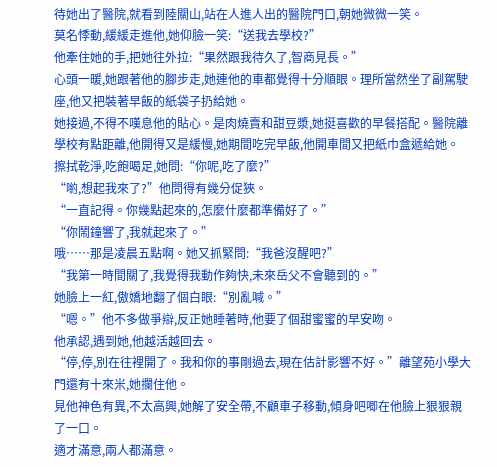待她出了醫院,就看到陸關山,站在人進人出的醫院門口,朝她微微一笑。
莫名悸動,緩緩走進他,她仰臉一笑:“送我去學校?”
他牽住她的手,把她往外拉:“果然跟我待久了,智商見長。”
心頭一暖,她跟著他的腳步走,她連他的車都覺得十分順眼。理所當然坐了副駕駛座,他又把裝著早飯的紙袋子扔給她。
她接過,不得不嘆息他的貼心。是肉燒賣和甜豆漿,她挺喜歡的早餐搭配。醫院離學校有點距離,他開得又是緩慢,她期間吃完早飯,他開車間又把紙巾盒遞給她。
擦拭乾淨,吃飽喝足,她問:“你呢,吃了麼?”
“喲,想起我來了?”他問得有幾分促狹。
“一直記得。你幾點起來的,怎麼什麼都準備好了。”
“你鬧鐘響了,我就起來了。”
哦……那是凌晨五點啊。她又抓緊問:“我爸沒醒吧?”
“我第一時間關了,我覺得我動作夠快,未來岳父不會聽到的。”
她臉上一紅,傲嬌地翻了個白眼:“別亂喊。”
“嗯。”他不多做爭辯,反正她睡著時,他要了個甜蜜蜜的早安吻。
他承認,遇到她,他越活越回去。
“停,停,別在往裡開了。我和你的事剛過去,現在估計影響不好。”離望苑小學大門還有十來米,她攔住他。
見他神色有異,不太高興,她解了安全帶,不顧車子移動,傾身吧唧在他臉上狠狠親了一口。
適才滿意,兩人都滿意。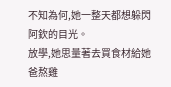不知為何,她一整天都想躲閃阿欽的目光。
放學,她思量著去買食材給她爸熬雞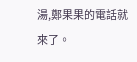湯,鄭果果的電話就來了。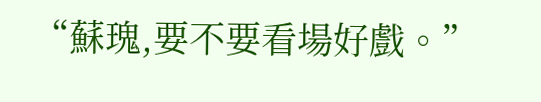“蘇瑰,要不要看場好戲。”